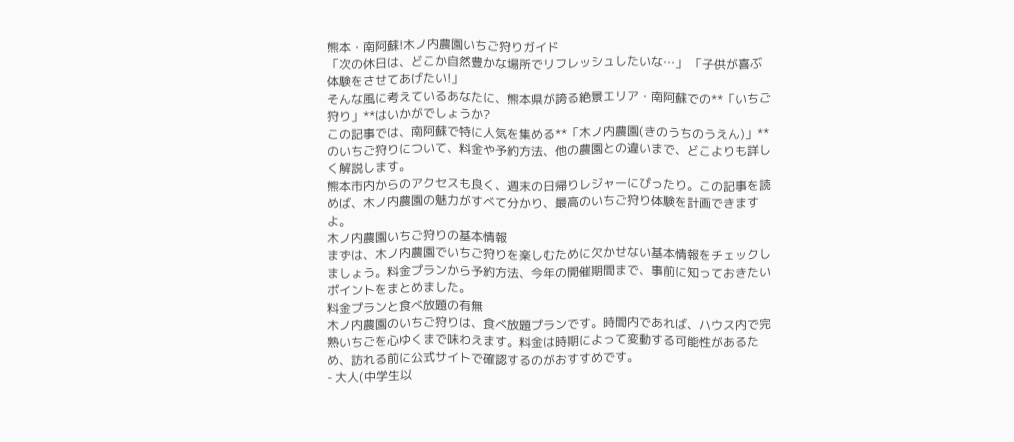熊本・南阿蘇!木ノ内農園いちご狩りガイド
「次の休日は、どこか自然豊かな場所でリフレッシュしたいな…」 「子供が喜ぶ体験をさせてあげたい!」
そんな風に考えているあなたに、熊本県が誇る絶景エリア・南阿蘇での**「いちご狩り」**はいかがでしょうか?
この記事では、南阿蘇で特に人気を集める**「木ノ内農園(きのうちのうえん)」**のいちご狩りについて、料金や予約方法、他の農園との違いまで、どこよりも詳しく解説します。
熊本市内からのアクセスも良く、週末の日帰りレジャーにぴったり。この記事を読めば、木ノ内農園の魅力がすべて分かり、最高のいちご狩り体験を計画できますよ。
木ノ内農園いちご狩りの基本情報
まずは、木ノ内農園でいちご狩りを楽しむために欠かせない基本情報をチェックしましょう。料金プランから予約方法、今年の開催期間まで、事前に知っておきたいポイントをまとめました。
料金プランと食べ放題の有無
木ノ内農園のいちご狩りは、食べ放題プランです。時間内であれば、ハウス内で完熟いちごを心ゆくまで味わえます。料金は時期によって変動する可能性があるため、訪れる前に公式サイトで確認するのがおすすめです。
- 大人(中学生以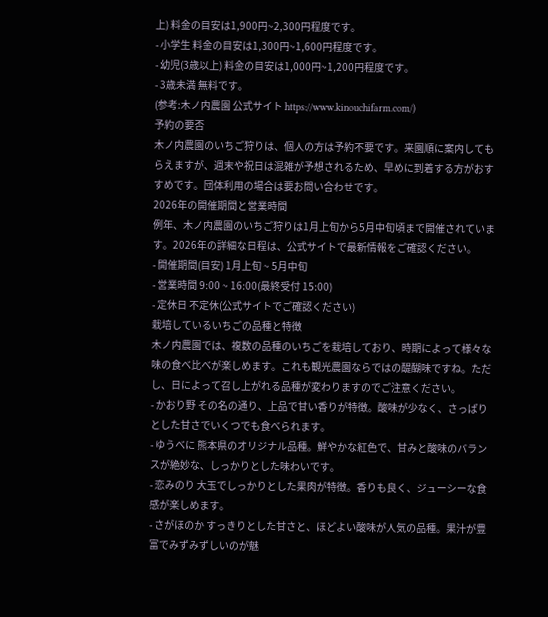上) 料金の目安は1,900円~2,300円程度です。
- 小学生 料金の目安は1,300円~1,600円程度です。
- 幼児(3歳以上) 料金の目安は1,000円~1,200円程度です。
- 3歳未満 無料です。
(参考:木ノ内農園 公式サイト https://www.kinouchifarm.com/)
予約の要否
木ノ内農園のいちご狩りは、個人の方は予約不要です。来園順に案内してもらえますが、週末や祝日は混雑が予想されるため、早めに到着する方がおすすめです。団体利用の場合は要お問い合わせです。
2026年の開催期間と営業時間
例年、木ノ内農園のいちご狩りは1月上旬から5月中旬頃まで開催されています。2026年の詳細な日程は、公式サイトで最新情報をご確認ください。
- 開催期間(目安) 1月上旬 ~ 5月中旬
- 営業時間 9:00 ~ 16:00(最終受付 15:00)
- 定休日 不定休(公式サイトでご確認ください)
栽培しているいちごの品種と特徴
木ノ内農園では、複数の品種のいちごを栽培しており、時期によって様々な味の食べ比べが楽しめます。これも観光農園ならではの醍醐味ですね。ただし、日によって召し上がれる品種が変わりますのでご注意ください。
- かおり野 その名の通り、上品で甘い香りが特徴。酸味が少なく、さっぱりとした甘さでいくつでも食べられます。
- ゆうべに 熊本県のオリジナル品種。鮮やかな紅色で、甘みと酸味のバランスが絶妙な、しっかりとした味わいです。
- 恋みのり 大玉でしっかりとした果肉が特徴。香りも良く、ジューシーな食感が楽しめます。
- さがほのか すっきりとした甘さと、ほどよい酸味が人気の品種。果汁が豊富でみずみずしいのが魅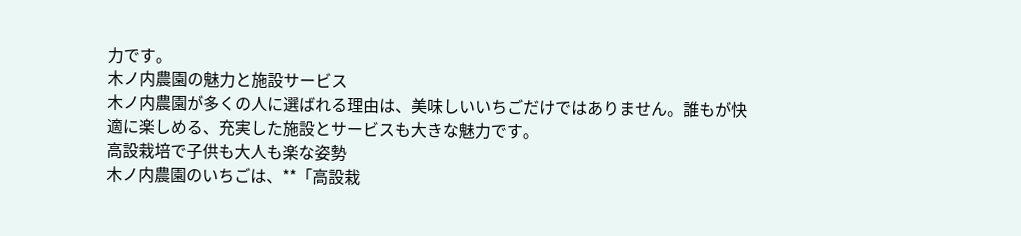力です。
木ノ内農園の魅力と施設サービス
木ノ内農園が多くの人に選ばれる理由は、美味しいいちごだけではありません。誰もが快適に楽しめる、充実した施設とサービスも大きな魅力です。
高設栽培で子供も大人も楽な姿勢
木ノ内農園のいちごは、**「高設栽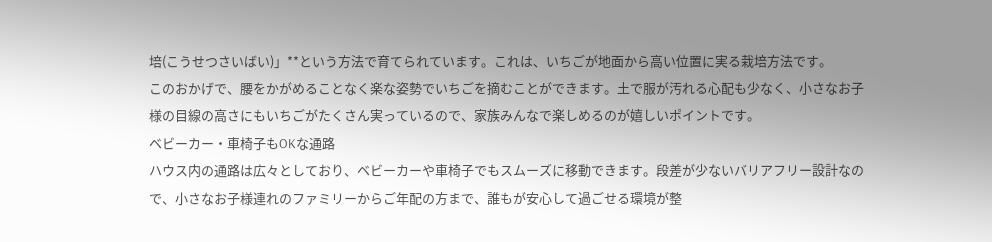培(こうせつさいばい)」**という方法で育てられています。これは、いちごが地面から高い位置に実る栽培方法です。
このおかげで、腰をかがめることなく楽な姿勢でいちごを摘むことができます。土で服が汚れる心配も少なく、小さなお子様の目線の高さにもいちごがたくさん実っているので、家族みんなで楽しめるのが嬉しいポイントです。
ベビーカー・車椅子もOKな通路
ハウス内の通路は広々としており、ベビーカーや車椅子でもスムーズに移動できます。段差が少ないバリアフリー設計なので、小さなお子様連れのファミリーからご年配の方まで、誰もが安心して過ごせる環境が整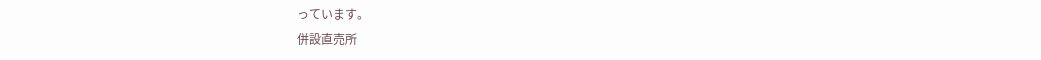っています。
併設直売所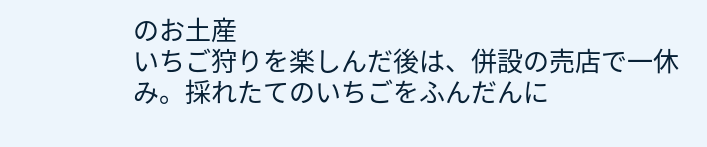のお土産
いちご狩りを楽しんだ後は、併設の売店で一休み。採れたてのいちごをふんだんに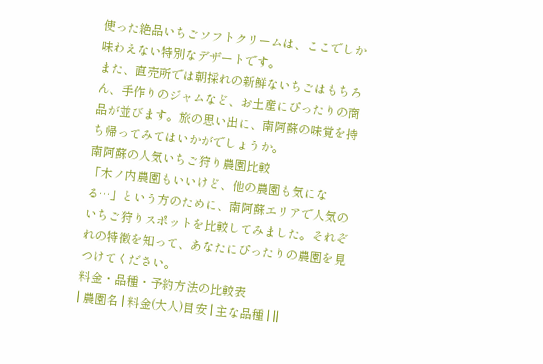使った絶品いちごソフトクリームは、ここでしか味わえない特別なデザートです。
また、直売所では朝採れの新鮮ないちごはもちろん、手作りのジャムなど、お土産にぴったりの商品が並びます。旅の思い出に、南阿蘇の味覚を持ち帰ってみてはいかがでしょうか。
南阿蘇の人気いちご狩り農園比較
「木ノ内農園もいいけど、他の農園も気になる…」という方のために、南阿蘇エリアで人気のいちご狩りスポットを比較してみました。それぞれの特徴を知って、あなたにぴったりの農園を見つけてください。
料金・品種・予約方法の比較表
| 農園名 | 料金(大人)目安 | 主な品種 | ||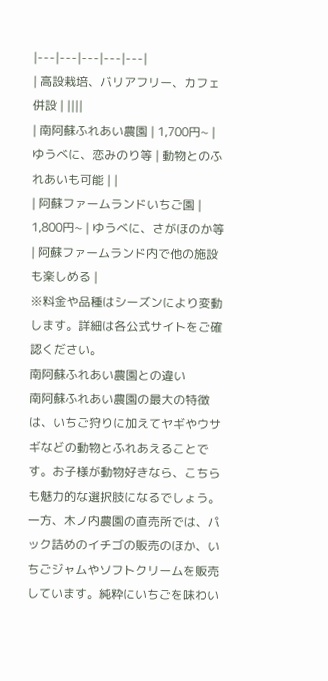|---|---|---|---|---|
| 高設栽培、バリアフリー、カフェ併設 | ||||
| 南阿蘇ふれあい農園 | 1,700円~ | ゆうべに、恋みのり等 | 動物とのふれあいも可能 | |
| 阿蘇ファームランドいちご園 | 1,800円~ | ゆうべに、さがほのか等 | 阿蘇ファームランド内で他の施設も楽しめる |
※料金や品種はシーズンにより変動します。詳細は各公式サイトをご確認ください。
南阿蘇ふれあい農園との違い
南阿蘇ふれあい農園の最大の特徴は、いちご狩りに加えてヤギやウサギなどの動物とふれあえることです。お子様が動物好きなら、こちらも魅力的な選択肢になるでしょう。
一方、木ノ内農園の直売所では、パック詰めのイチゴの販売のほか、いちごジャムやソフトクリームを販売しています。純粋にいちごを味わい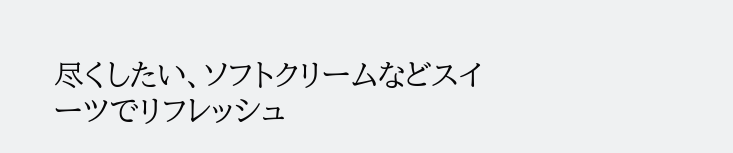尽くしたい、ソフトクリームなどスイーツでリフレッシュ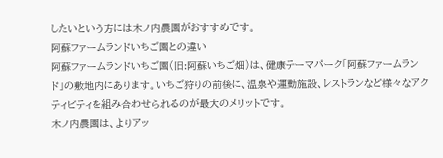したいという方には木ノ内農園がおすすめです。
阿蘇ファームランドいちご園との違い
阿蘇ファームランドいちご園(旧:阿蘇いちご畑)は、健康テーマパーク「阿蘇ファームランド」の敷地内にあります。いちご狩りの前後に、温泉や運動施設、レストランなど様々なアクティビティを組み合わせられるのが最大のメリットです。
木ノ内農園は、よりアッ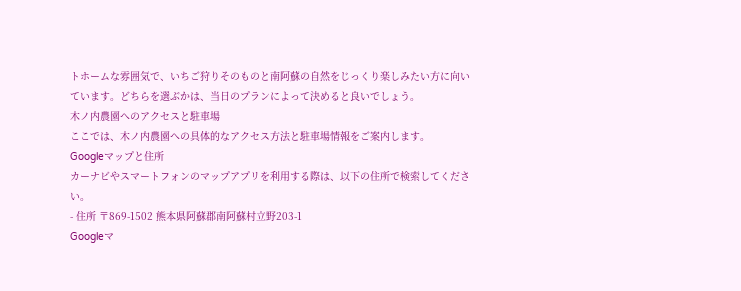トホームな雰囲気で、いちご狩りそのものと南阿蘇の自然をじっくり楽しみたい方に向いています。どちらを選ぶかは、当日のプランによって決めると良いでしょう。
木ノ内農園へのアクセスと駐車場
ここでは、木ノ内農園への具体的なアクセス方法と駐車場情報をご案内します。
Googleマップと住所
カーナビやスマートフォンのマップアプリを利用する際は、以下の住所で検索してください。
- 住所 〒869-1502 熊本県阿蘇郡南阿蘇村立野203-1
Googleマ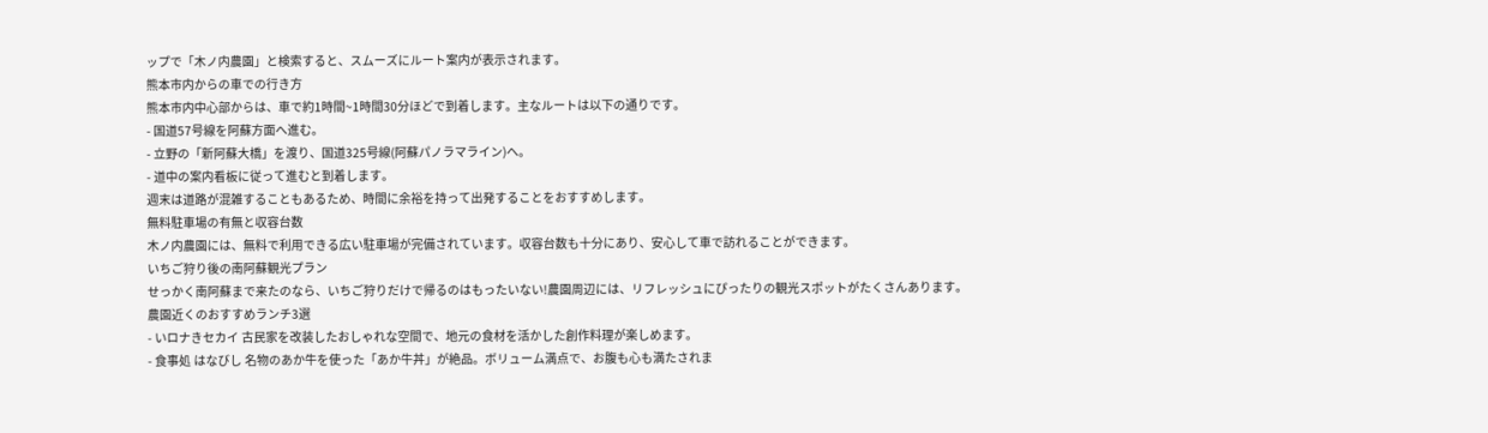ップで「木ノ内農園」と検索すると、スムーズにルート案内が表示されます。
熊本市内からの車での行き方
熊本市内中心部からは、車で約1時間~1時間30分ほどで到着します。主なルートは以下の通りです。
- 国道57号線を阿蘇方面へ進む。
- 立野の「新阿蘇大橋」を渡り、国道325号線(阿蘇パノラマライン)へ。
- 道中の案内看板に従って進むと到着します。
週末は道路が混雑することもあるため、時間に余裕を持って出発することをおすすめします。
無料駐車場の有無と収容台数
木ノ内農園には、無料で利用できる広い駐車場が完備されています。収容台数も十分にあり、安心して車で訪れることができます。
いちご狩り後の南阿蘇観光プラン
せっかく南阿蘇まで来たのなら、いちご狩りだけで帰るのはもったいない!農園周辺には、リフレッシュにぴったりの観光スポットがたくさんあります。
農園近くのおすすめランチ3選
- いロナきセカイ 古民家を改装したおしゃれな空間で、地元の食材を活かした創作料理が楽しめます。
- 食事処 はなびし 名物のあか牛を使った「あか牛丼」が絶品。ボリューム満点で、お腹も心も満たされま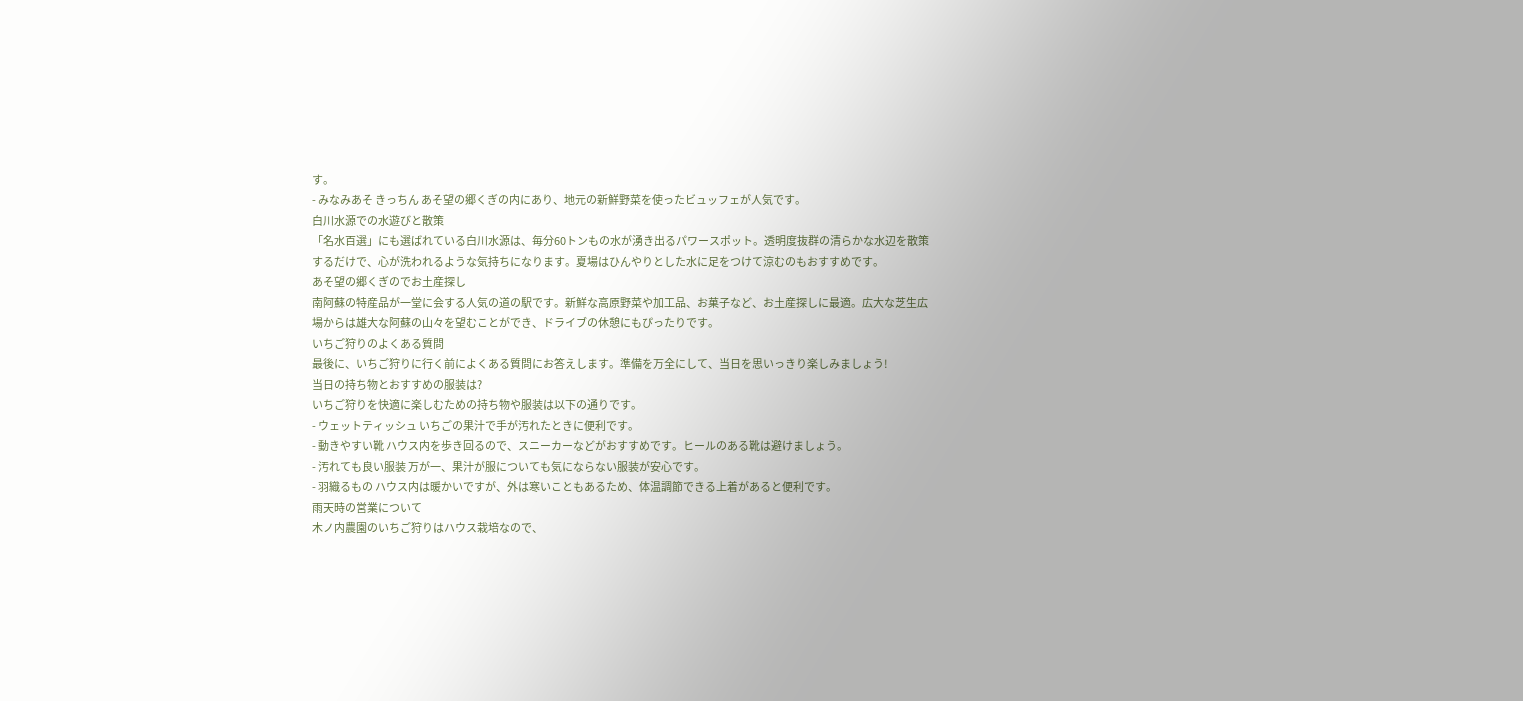す。
- みなみあそ きっちん あそ望の郷くぎの内にあり、地元の新鮮野菜を使ったビュッフェが人気です。
白川水源での水遊びと散策
「名水百選」にも選ばれている白川水源は、毎分60トンもの水が湧き出るパワースポット。透明度抜群の清らかな水辺を散策するだけで、心が洗われるような気持ちになります。夏場はひんやりとした水に足をつけて涼むのもおすすめです。
あそ望の郷くぎのでお土産探し
南阿蘇の特産品が一堂に会する人気の道の駅です。新鮮な高原野菜や加工品、お菓子など、お土産探しに最適。広大な芝生広場からは雄大な阿蘇の山々を望むことができ、ドライブの休憩にもぴったりです。
いちご狩りのよくある質問
最後に、いちご狩りに行く前によくある質問にお答えします。準備を万全にして、当日を思いっきり楽しみましょう!
当日の持ち物とおすすめの服装は?
いちご狩りを快適に楽しむための持ち物や服装は以下の通りです。
- ウェットティッシュ いちごの果汁で手が汚れたときに便利です。
- 動きやすい靴 ハウス内を歩き回るので、スニーカーなどがおすすめです。ヒールのある靴は避けましょう。
- 汚れても良い服装 万が一、果汁が服についても気にならない服装が安心です。
- 羽織るもの ハウス内は暖かいですが、外は寒いこともあるため、体温調節できる上着があると便利です。
雨天時の営業について
木ノ内農園のいちご狩りはハウス栽培なので、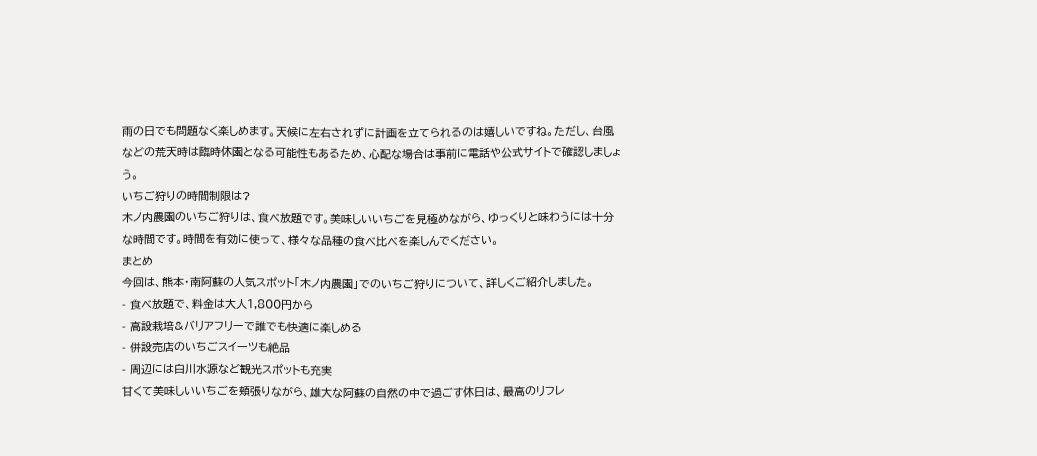雨の日でも問題なく楽しめます。天候に左右されずに計画を立てられるのは嬉しいですね。ただし、台風などの荒天時は臨時休園となる可能性もあるため、心配な場合は事前に電話や公式サイトで確認しましょう。
いちご狩りの時間制限は?
木ノ内農園のいちご狩りは、食べ放題です。美味しいいちごを見極めながら、ゆっくりと味わうには十分な時間です。時間を有効に使って、様々な品種の食べ比べを楽しんでください。
まとめ
今回は、熊本・南阿蘇の人気スポット「木ノ内農園」でのいちご狩りについて、詳しくご紹介しました。
- 食べ放題で、料金は大人1,800円から
- 高設栽培&バリアフリーで誰でも快適に楽しめる
- 併設売店のいちごスイーツも絶品
- 周辺には白川水源など観光スポットも充実
甘くて美味しいいちごを頬張りながら、雄大な阿蘇の自然の中で過ごす休日は、最高のリフレ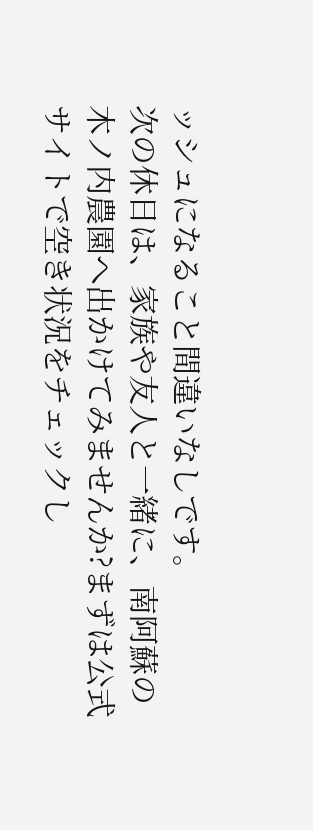ッシュになること間違いなしです。
次の休日は、家族や友人と一緒に、南阿蘇の木ノ内農園へ出かけてみませんか?まずは公式サイトで空き状況をチェックし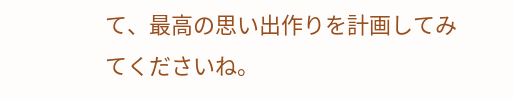て、最高の思い出作りを計画してみてくださいね。